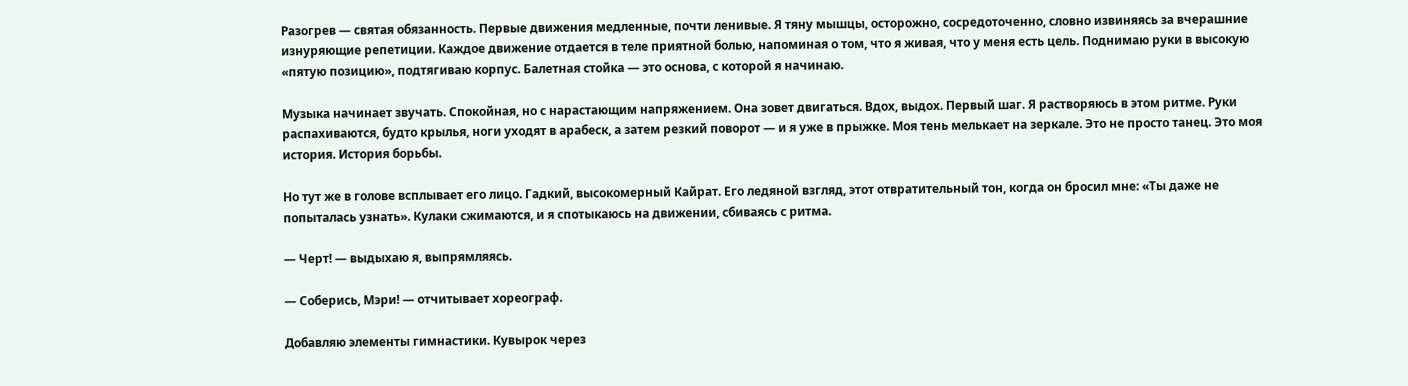Разогрев — святая обязанность. Первые движения медленные, почти ленивые. Я тяну мышцы, осторожно, сосредоточенно, словно извиняясь за вчерашние изнуряющие репетиции. Каждое движение отдается в теле приятной болью, напоминая о том, что я живая, что у меня есть цель. Поднимаю руки в высокую «пятую позицию», подтягиваю корпус. Балетная стойка — это основа, с которой я начинаю.

Музыка начинает звучать. Спокойная, но с нарастающим напряжением. Она зовет двигаться. Вдох, выдох. Первый шаг. Я растворяюсь в этом ритме. Руки распахиваются, будто крылья, ноги уходят в арабеск, а затем резкий поворот — и я уже в прыжке. Моя тень мелькает на зеркале. Это не просто танец. Это моя история. История борьбы.

Но тут же в голове всплывает его лицо. Гадкий, высокомерный Кайрат. Его ледяной взгляд, этот отвратительный тон, когда он бросил мне: «Ты даже не попыталась узнать». Кулаки сжимаются, и я спотыкаюсь на движении, сбиваясь с ритма.

— Черт! — выдыхаю я, выпрямляясь.

— Соберись, Мэри! — отчитывает хореограф.

Добавляю элементы гимнастики. Кувырок через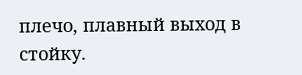плечо, плавный выход в стойку.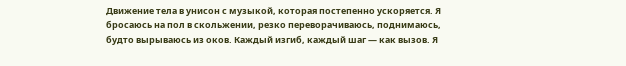Движение тела в унисон с музыкой, которая постепенно ускоряется. Я бросаюсь на пол в скольжении, резко переворачиваюсь, поднимаюсь, будто вырываюсь из оков. Каждый изгиб, каждый шаг — как вызов. Я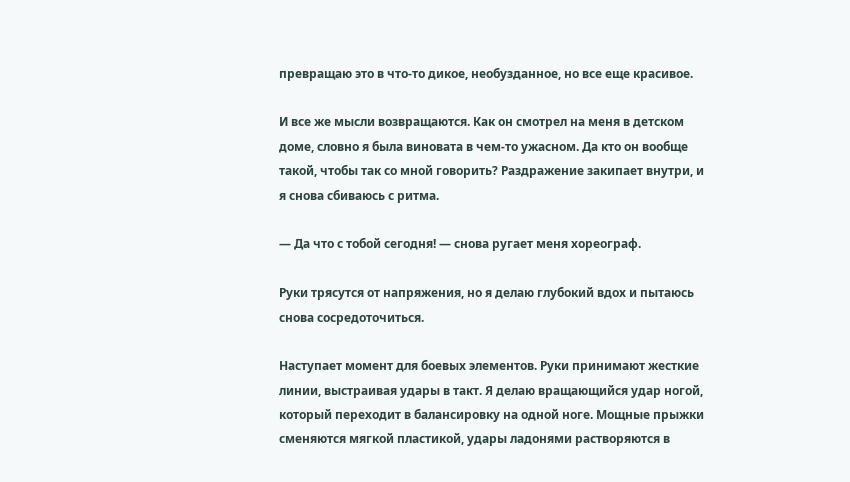превращаю это в что-то дикое, необузданное, но все еще красивое.

И все же мысли возвращаются. Как он смотрел на меня в детском доме, словно я была виновата в чем-то ужасном. Да кто он вообще такой, чтобы так со мной говорить? Раздражение закипает внутри, и я снова сбиваюсь с ритма.

— Да что с тобой сегодня! — снова ругает меня хореограф.

Руки трясутся от напряжения, но я делаю глубокий вдох и пытаюсь снова сосредоточиться.

Наступает момент для боевых элементов. Руки принимают жесткие линии, выстраивая удары в такт. Я делаю вращающийся удар ногой, который переходит в балансировку на одной ноге. Мощные прыжки сменяются мягкой пластикой, удары ладонями растворяются в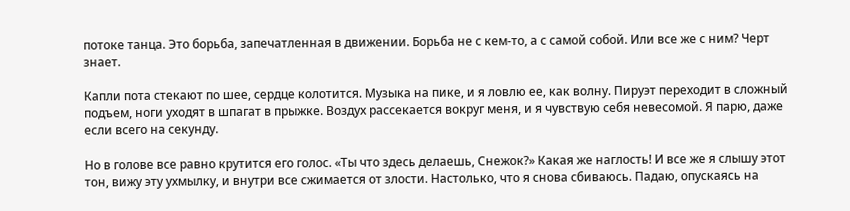потоке танца. Это борьба, запечатленная в движении. Борьба не с кем-то, а с самой собой. Или все же с ним? Черт знает.

Капли пота стекают по шее, сердце колотится. Музыка на пике, и я ловлю ее, как волну. Пируэт переходит в сложный подъем, ноги уходят в шпагат в прыжке. Воздух рассекается вокруг меня, и я чувствую себя невесомой. Я парю, даже если всего на секунду.

Но в голове все равно крутится его голос. «Ты что здесь делаешь, Снежок?» Какая же наглость! И все же я слышу этот тон, вижу эту ухмылку, и внутри все сжимается от злости. Настолько, что я снова сбиваюсь. Падаю, опускаясь на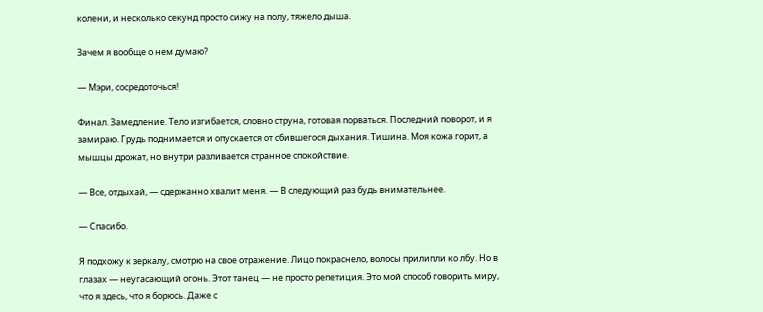колени, и несколько секунд просто сижу на полу, тяжело дыша.

Зачем я вообще о нем думаю?

— Мэри, сосредоточься!

Финал. Замедление. Тело изгибается, словно струна, готовая порваться. Последний поворот, и я замираю. Грудь поднимается и опускается от сбившегося дыхания. Тишина. Моя кожа горит, а мышцы дрожат, но внутри разливается странное спокойствие.

— Все, отдыхай, — сдержанно хвалит меня. — В следующий раз будь внимательнее.

— Спасибо.

Я подхожу к зеркалу, смотрю на свое отражение. Лицо покраснело, волосы прилипли ко лбу. Но в глазах — неугасающий огонь. Этот танец — не просто репетиция. Это мой способ говорить миру, что я здесь, что я борюсь. Даже с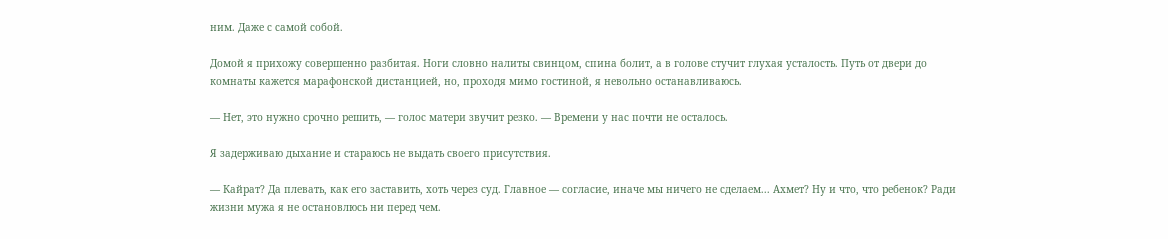ним. Даже с самой собой.

Домой я прихожу совершенно разбитая. Ноги словно налиты свинцом, спина болит, а в голове стучит глухая усталость. Путь от двери до комнаты кажется марафонской дистанцией, но, проходя мимо гостиной, я невольно останавливаюсь.

— Нет, это нужно срочно решить, — голос матери звучит резко. — Времени у нас почти не осталось.

Я задерживаю дыхание и стараюсь не выдать своего присутствия.

— Кайрат? Да плевать, как его заставить, хоть через суд. Главное — согласие, иначе мы ничего не сделаем... Ахмет? Ну и что, что ребенок? Ради жизни мужа я не остановлюсь ни перед чем.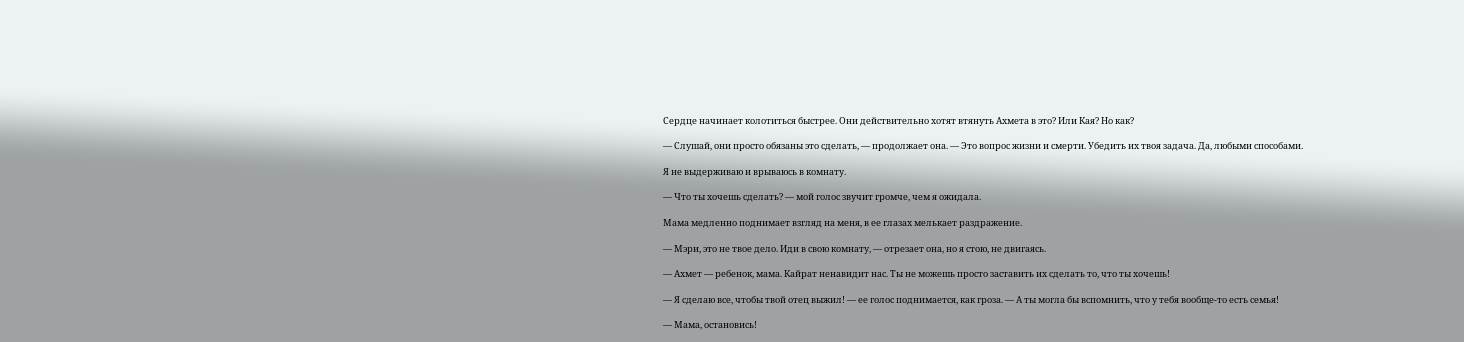Сердце начинает колотиться быстрее. Они действительно хотят втянуть Ахмета в это? Или Кая? Но как?

— Слушай, они просто обязаны это сделать, — продолжает она. — Это вопрос жизни и смерти. Убедить их твоя задача. Да, любыми способами.

Я не выдерживаю и врываюсь в комнату.

— Что ты хочешь сделать? — мой голос звучит громче, чем я ожидала.

Мама медленно поднимает взгляд на меня, в ее глазах мелькает раздражение.

— Мэри, это не твое дело. Иди в свою комнату, — отрезает она, но я стою, не двигаясь.

— Ахмет — ребенок, мама. Кайрат ненавидит нас. Ты не можешь просто заставить их сделать то, что ты хочешь!

— Я сделаю все, чтобы твой отец выжил! — ее голос поднимается, как гроза. — А ты могла бы вспомнить, что у тебя вообще-то есть семья!

— Мама, остановись!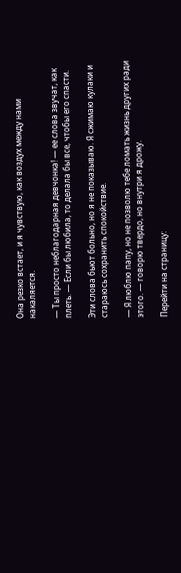Она резко встает, и я чувствую, как воздух между нами накаляется.

— Ты просто неблагодарная девчонка! — ее слова звучат, как плеть. — Если бы любила, то делала бы все, чтобы его спасти.

Эти слова бьют больно, но я не показываю. Я сжимаю кулаки и стараюсь сохранить спокойствие.

— Я люблю папу, но не позволю тебе ломать жизнь других ради этого. — говорю твердо, но внутри я дрожу.

Перейти на страницу: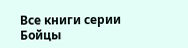Все книги серии Бойцы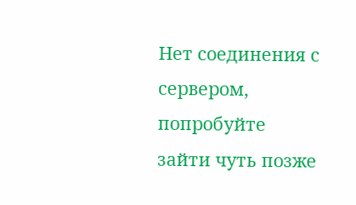Нет соединения с сервером, попробуйте зайти чуть позже